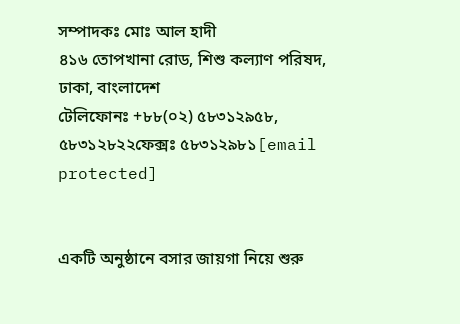সম্পাদকঃ মোঃ আল হাদী
৪১৬ তোপখানা রোড, শিশু কল্যাণ পরিষদ, ঢাকা, বাংলাদেশ
টেলিফোনঃ +৮৮(০২) ৫৮৩১২৯৫৮, ৫৮৩১২৮২২ফেক্সঃ ৫৮৩১২৯৮১[email protected]


একটি অনুষ্ঠানে বসার জায়গা নিয়ে শুরু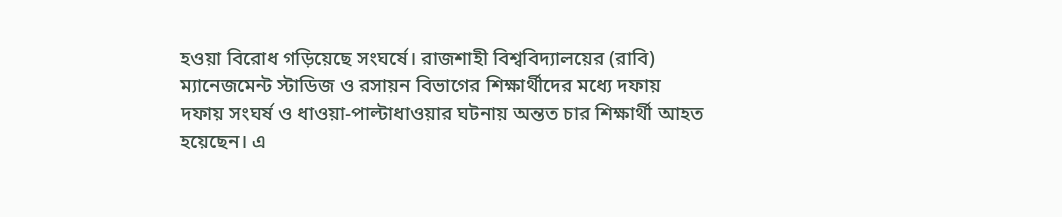হওয়া বিরোধ গড়িয়েছে সংঘর্ষে। রাজশাহী বিশ্ববিদ্যালয়ের (রাবি) ম্যানেজমেন্ট স্টাডিজ ও রসায়ন বিভাগের শিক্ষার্থীদের মধ্যে দফায় দফায় সংঘর্ষ ও ধাওয়া-পাল্টাধাওয়ার ঘটনায় অন্তত চার শিক্ষার্থী আহত হয়েছেন। এ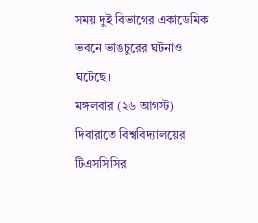সময় দুই বিভাগের একাডেমিক ভবনে ভাঙচুরের ঘটনাও ঘটেছে।
মঙ্গলবার (২৬ আগস্ট) দিবারাতে বিশ্ববিদ্যালয়ের টিএসসিসির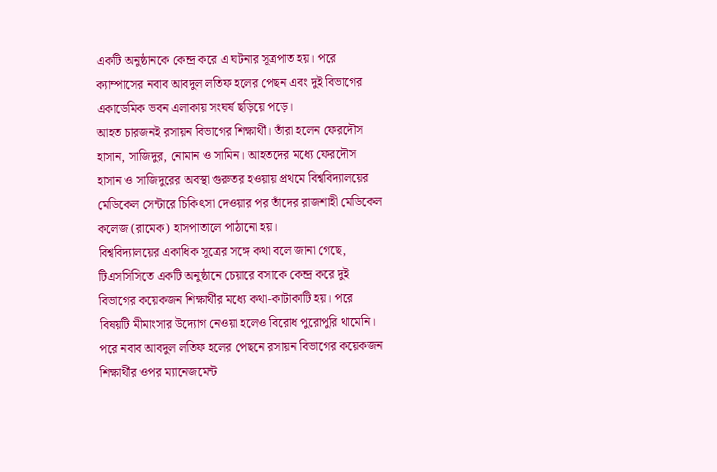একটি অনুষ্ঠানকে কেন্দ্র করে এ ঘটনার সূত্রপাত হয়। পরে ক্যাম্পাসের নবাব আবদুল লতিফ হলের পেছন এবং দুই বিভাগের একাডেমিক ভবন এলাকায় সংঘর্ষ ছড়িয়ে পড়ে।
আহত চারজনই রসায়ন বিভাগের শিক্ষার্থী। তাঁরা হলেন ফেরদৌস হাসান, সাজিদুর, নোমান ও সামিন। আহতদের মধ্যে ফেরদৌস হাসান ও সাজিদুরের অবস্থা গুরুতর হওয়ায় প্রথমে বিশ্ববিদ্যালয়ের মেডিকেল সেন্টারে চিকিৎসা দেওয়ার পর তাঁদের রাজশাহী মেডিকেল কলেজ (রামেক) হাসপাতালে পাঠানো হয়।
বিশ্ববিদ্যালয়ের একাধিক সূত্রের সঙ্গে কথা বলে জানা গেছে, টিএসসিসিতে একটি অনুষ্ঠানে চেয়ারে বসাকে কেন্দ্র করে দুই বিভাগের কয়েকজন শিক্ষার্থীর মধ্যে কথা-কাটাকাটি হয়। পরে বিষয়টি মীমাংসার উদ্যোগ নেওয়া হলেও বিরোধ পুরোপুরি থামেনি।
পরে নবাব আবদুল লতিফ হলের পেছনে রসায়ন বিভাগের কয়েকজন শিক্ষার্থীর ওপর ম্যানেজমেন্ট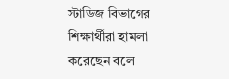স্টাডিজ বিভাগের শিক্ষার্থীরা হামলা করেছেন বলে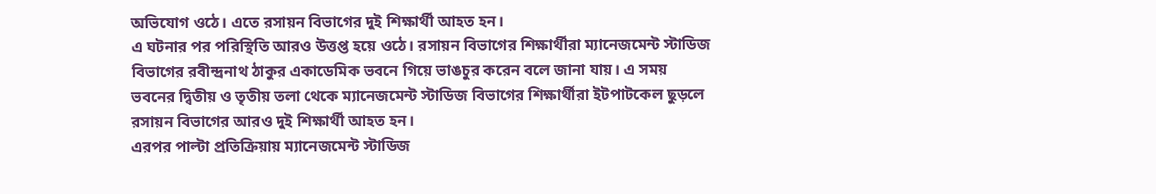অভিযোগ ওঠে। এতে রসায়ন বিভাগের দুই শিক্ষার্থী আহত হন।
এ ঘটনার পর পরিস্থিতি আরও উত্তপ্ত হয়ে ওঠে। রসায়ন বিভাগের শিক্ষার্থীরা ম্যানেজমেন্ট স্টাডিজ বিভাগের রবীন্দ্রনাথ ঠাকুর একাডেমিক ভবনে গিয়ে ভাঙচুর করেন বলে জানা যায়। এ সময় ভবনের দ্বিতীয় ও তৃতীয় তলা থেকে ম্যানেজমেন্ট স্টাডিজ বিভাগের শিক্ষার্থীরা ইটপাটকেল ছুড়লে রসায়ন বিভাগের আরও দুই শিক্ষার্থী আহত হন।
এরপর পাল্টা প্রতিক্রিয়ায় ম্যানেজমেন্ট স্টাডিজ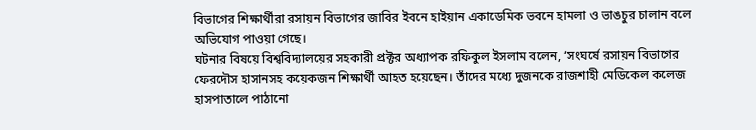বিভাগের শিক্ষার্থীরা রসায়ন বিভাগের জাবির ইবনে হাইয়ান একাডেমিক ভবনে হামলা ও ভাঙচুর চালান বলে অভিযোগ পাওয়া গেছে।
ঘটনার বিষয়ে বিশ্ববিদ্যালয়ের সহকারী প্রক্টর অধ্যাপক রফিকুল ইসলাম বলেন, ‘সংঘর্ষে রসায়ন বিভাগের ফেরদৌস হাসানসহ কয়েকজন শিক্ষার্থী আহত হয়েছেন। তাঁদের মধ্যে দুজনকে রাজশাহী মেডিকেল কলেজ হাসপাতালে পাঠানো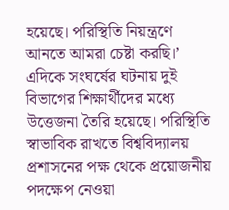হয়েছে। পরিস্থিতি নিয়ন্ত্রণে আনতে আমরা চেষ্টা করছি।’
এদিকে সংঘর্ষের ঘটনায় দুই বিভাগের শিক্ষার্থীদের মধ্যে উত্তেজনা তৈরি হয়েছে। পরিস্থিতি স্বাভাবিক রাখতে বিশ্ববিদ্যালয় প্রশাসনের পক্ষ থেকে প্রয়োজনীয় পদক্ষেপ নেওয়া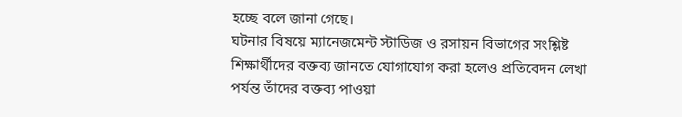হচ্ছে বলে জানা গেছে।
ঘটনার বিষয়ে ম্যানেজমেন্ট স্টাডিজ ও রসায়ন বিভাগের সংশ্লিষ্ট শিক্ষার্থীদের বক্তব্য জানতে যোগাযোগ করা হলেও প্রতিবেদন লেখা পর্যন্ত তাঁদের বক্তব্য পাওয়া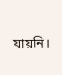যায়নি।